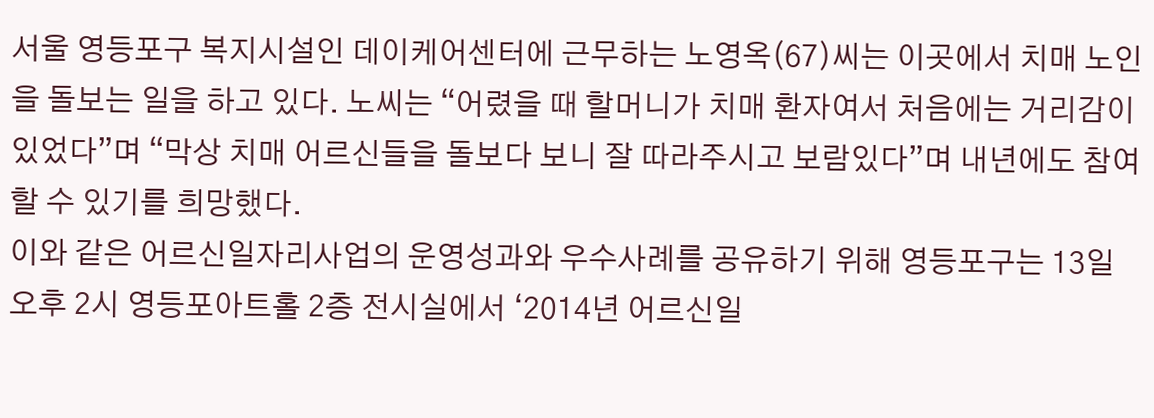서울 영등포구 복지시설인 데이케어센터에 근무하는 노영옥(67)씨는 이곳에서 치매 노인을 돌보는 일을 하고 있다. 노씨는 “어렸을 때 할머니가 치매 환자여서 처음에는 거리감이 있었다”며 “막상 치매 어르신들을 돌보다 보니 잘 따라주시고 보람있다”며 내년에도 참여할 수 있기를 희망했다.
이와 같은 어르신일자리사업의 운영성과와 우수사례를 공유하기 위해 영등포구는 13일 오후 2시 영등포아트홀 2층 전시실에서 ‘2014년 어르신일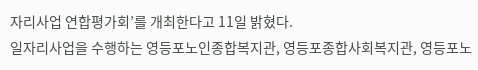자리사업 연합평가회’를 개최한다고 11일 밝혔다.
일자리사업을 수행하는 영등포노인종합복지관, 영등포종합사회복지관, 영등포노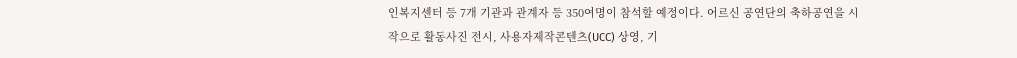인복지센터 등 7개 기관과 관계자 등 350여명이 참석할 예정이다. 어르신 공연단의 축하공연을 시작으로 활동사진 전시, 사용자제작콘텐츠(UCC) 상영, 기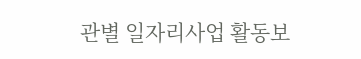관별 일자리사업 활동보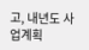고, 내년도 사업계획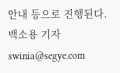안내 등으로 진행된다.
백소용 기자 swinia@segye.com